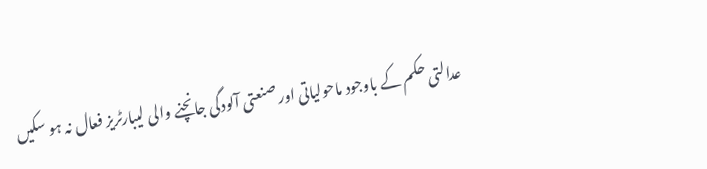عدالتی حکم کے باوجود ماحولیاتی اور صنعتی آلودگی جانچنے والی لیبارٹریز فعال نہ ہو سکیں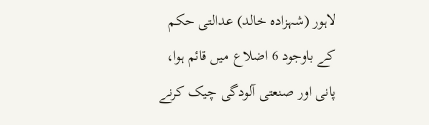لاہور (شہزادہ خالد) عدالتی حکم کے باوجود 6 اضلاع میں قائم ہوا، پانی اور صنعتی آلودگی چیک کرنے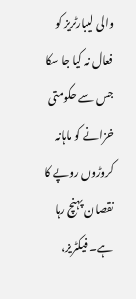والی لیبارٹریز کو فعال نہ کیا جا سکا جس سے حکومتی خزانے کو ماہانہ کروڑوں روپے کا نقصان پہنچ رہا ہے۔ فیکٹریز،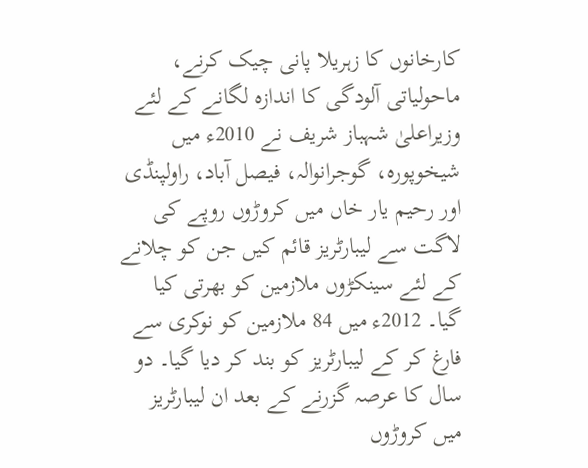کارخانوں کا زہریلا پانی چیک کرنے، ماحولیاتی آلودگی کا اندازہ لگانے کے لئے وزیراعلیٰ شہباز شریف نے 2010ء میں شیخوپورہ، گوجرانوالہ، فیصل آباد، راولپنڈی اور رحیم یار خاں میں کروڑوں روپے کی لاگت سے لیبارٹریز قائم کیں جن کو چلانے کے لئے سینکڑوں ملازمین کو بھرتی کیا گیا۔ 2012ء میں 84 ملازمین کو نوکری سے فارغ کر کے لیبارٹریز کو بند کر دیا گیا۔ دو سال کا عرصہ گزرنے کے بعد ان لیبارٹریز میں کروڑوں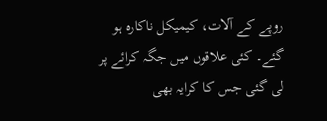روپے کے آلات، کیمیکل ناکارہ ہو گئے۔ کئی علاقوں میں جگہ کرائے پر لی گئی جس کا کرایہ بھی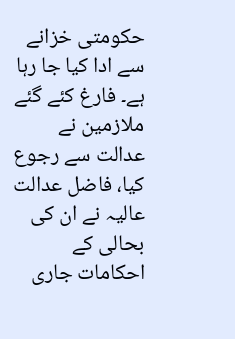حکومتی خزانے سے ادا کیا جا رہا ہے۔ فارغ کئے گئے ملازمین نے عدالت سے رجوع کیا، فاضل عدالت عالیہ نے ان کی بحالی کے احکامات جاری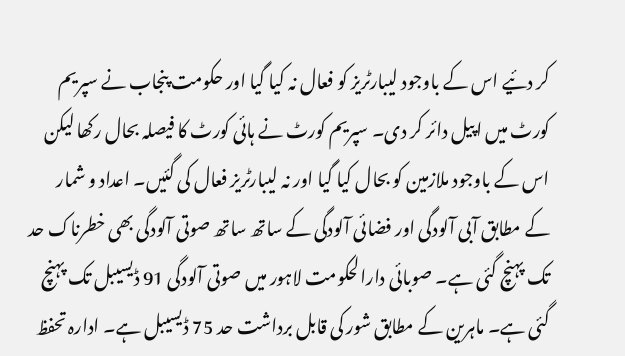کر دئیے اس کے باوجود لیبارٹریز کو فعال نہ کیا گیا اور حکومت پنجاب نے سپریم کورٹ میں اپیل دائر کر دی۔ سپریم کورٹ نے ہائی کورٹ کا فیصلہ بحال رکھا لیکن اس کے باوجود ملازمین کو بحال کیا گیا اور نہ لیبارٹریز فعال کی گئیں۔ اعداد و شمار کے مطابق آبی آلودگی اور فضائی آلودگی کے ساتھ ساتھ صوتی آلودگی بھی خطرناک حد تک پہنچ گئی ہے۔ صوبائی دارالحکومت لاہور میں صوتی آلودگی 91 ڈیسیبل تک پہنچ گئی ہے۔ ماہرین کے مطابق شور کی قابل برداشت حد 75 ڈیسیبل ہے۔ ادارہ تحفظ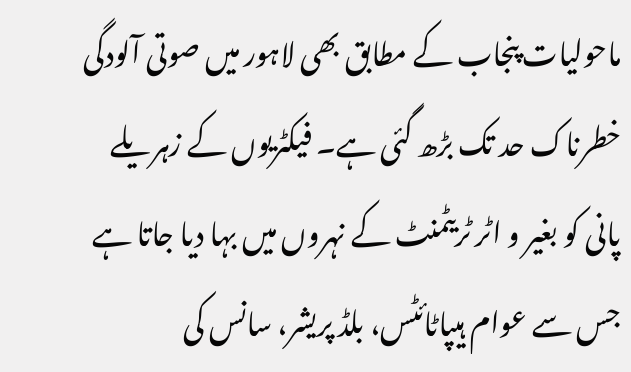ماحولیات پنجاب کے مطابق بھی لاہور میں صوتی آلودگی خطرناک حد تک بڑھ گئی ہے۔ فیکٹریوں کے زہریلے پانی کو بغیر و اٹر ٹریٹمنٹ کے نہروں میں بہا دیا جاتا ہے جس سے عوام ہیپاٹائٹس، بلڈ پریشر، سانس کی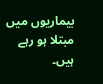بیماریوں میں مبتلا ہو رہے ہیں۔